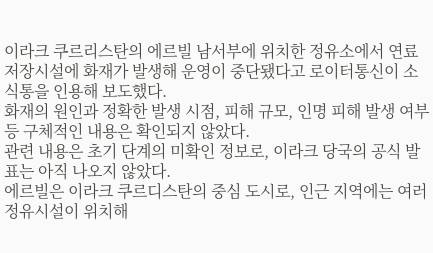이라크 쿠르리스탄의 에르빌 남서부에 위치한 정유소에서 연료 저장시설에 화재가 발생해 운영이 중단됐다고 로이터통신이 소식통을 인용해 보도했다.
화재의 원인과 정확한 발생 시점, 피해 규모, 인명 피해 발생 여부 등 구체적인 내용은 확인되지 않았다.
관련 내용은 초기 단계의 미확인 정보로, 이라크 당국의 공식 발표는 아직 나오지 않았다.
에르빌은 이라크 쿠르디스탄의 중심 도시로, 인근 지역에는 여러 정유시설이 위치해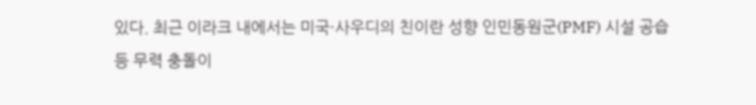있다. 최근 이라크 내에서는 미국·사우디의 친이란 성향 인민동원군(PMF) 시설 공습 등 무력 충돌이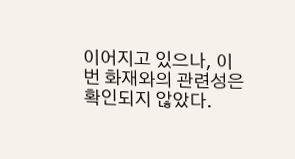이어지고 있으나, 이번 화재와의 관련성은 확인되지 않았다.